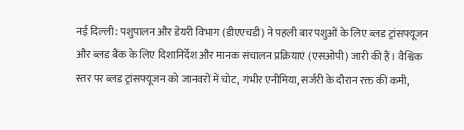नई दिल्ली: पशुपालन और डेयरी विभाग (डीएएचडी) ने पहली बार पशुओं के लिए ब्लड ट्रांसफ्यूजन और ब्लड बैंक के लिए दिशानिर्देश और मानक संचालन प्रक्रियाएं (एसओपी) जारी की हैं। वैश्विक स्तर पर ब्लड ट्रांसफ्यूजन को जानवरों में चोट, गंभीर एनीमिया, सर्जरी के दौरान रक्त की कमी,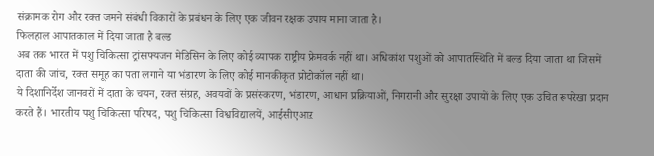संक्रामक रोग और रक्त जमने संबंधी विकारों के प्रबंधन के लिए एक जीवन रक्षक उपाय माना जाता है।
फिलहाल आपातकाल में दिया जाता है बल्ड
अब तक भारत में पशु चिकित्सा ट्रांसफ्यजन मेडिसिन के लिए कोई व्यापक राष्ट्रीय फ्रेमवर्क नहीं था। अधिकांश पशुओं को आपातस्थिति में बल्ड दिया जाता था जिसमें दाता की जांच, रक्त समूह का पता लगाने या भंडारण के लिए कोई मानकीकृत प्रोटोकॉल नहीं था।
ये दिशानिर्देश जानवरों में दाता के चयन, रक्त संग्रह, अवयवों के प्रसंस्करण, भंडारण, आधान प्रक्रियाओं, निगरानी और सुरक्षा उपायों के लिए एक उचित रूपरेखा प्रदान करते हैं। भारतीय पशु चिकित्सा परिषद, पशु चिकित्सा विश्वविद्यालयें, आईसीएआऱ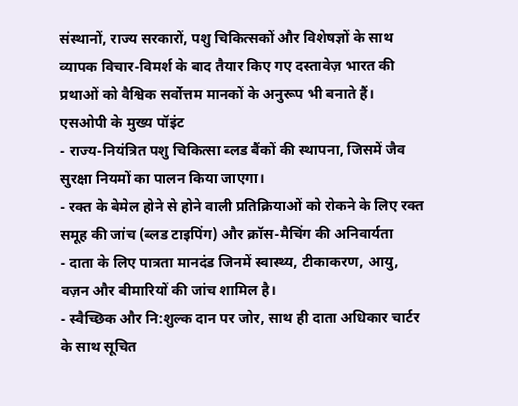संस्थानों, राज्य सरकारों, पशु चिकित्सकों और विशेषज्ञों के साथ व्यापक विचार-विमर्श के बाद तैयार किए गए दस्तावेज़ भारत की प्रथाओं को वैश्विक सर्वोत्तम मानकों के अनुरूप भी बनाते हैं।
एसओपी के मुख्य पॉइंट
- राज्य-नियंत्रित पशु चिकित्सा ब्लड बैंकों की स्थापना, जिसमें जैव सुरक्षा नियमों का पालन किया जाएगा।
- रक्त के बेमेल होने से होने वाली प्रतिक्रियाओं को रोकने के लिए रक्त समूह की जांच (ब्लड टाइपिंग) और क्रॉस-मैचिंग की अनिवार्यता
- दाता के लिए पात्रता मानदंड जिनमें स्वास्थ्य, टीकाकरण, आयु, वज़न और बीमारियों की जांच शामिल है।
- स्वैच्छिक और नि:शुल्क दान पर जोर, साथ ही दाता अधिकार चार्टर के साथ सूचित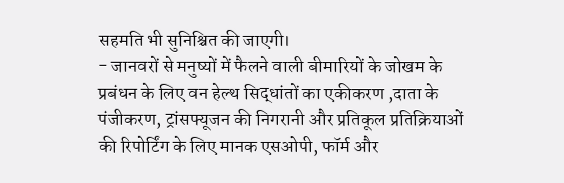सहमति भी सुनिश्चित की जाएगी।
- जानवरों से मनुष्यों में फैलने वाली बीमारियों के जोखम के प्रबंधन के लिए वन हेल्थ सिद्धांतों का एकीकरण ,दाता के पंजीकरण, ट्रांसफ्यूजन की निगरानी और प्रतिकूल प्रतिक्रियाओं की रिपोर्टिंग के लिए मानक एसओपी, फॉर्म और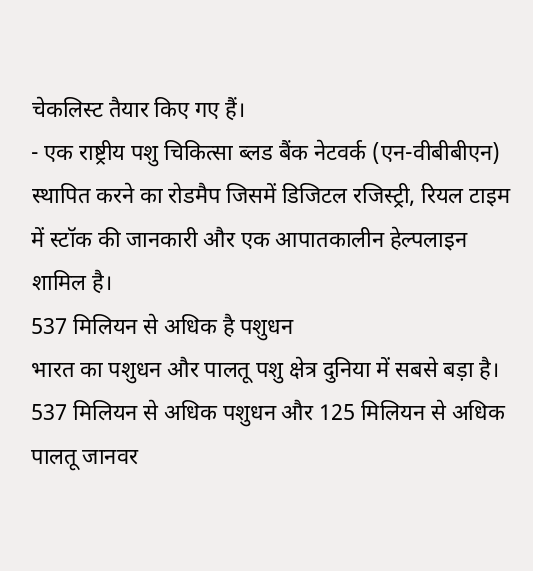चेकलिस्ट तैयार किए गए हैं।
- एक राष्ट्रीय पशु चिकित्सा ब्लड बैंक नेटवर्क (एन-वीबीबीएन) स्थापित करने का रोडमैप जिसमें डिजिटल रजिस्ट्री, रियल टाइम में स्टॉक की जानकारी और एक आपातकालीन हेल्पलाइन शामिल है।
537 मिलियन से अधिक है पशुधन
भारत का पशुधन और पालतू पशु क्षेत्र दुनिया में सबसे बड़ा है। 537 मिलियन से अधिक पशुधन और 125 मिलियन से अधिक पालतू जानवर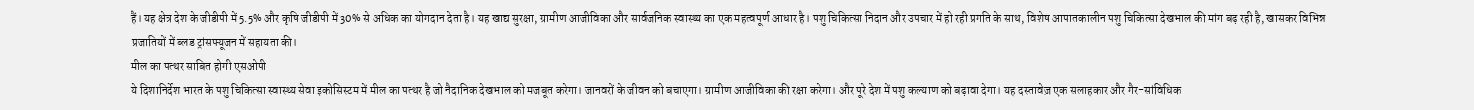हैं। यह क्षेत्र देश के जीडीपी में 5.5% और कृषि जीडीपी में 30% से अधिक का योगदान देता है। यह खाद्य सुरक्षा, ग्रामीण आजीविका और सार्वजनिक स्वास्थ्य का एक महत्वपूर्ण आधार है। पशु चिकित्सा निदान और उपचार में हो रही प्रगति के साथ, विशेष आपातकालीन पशु चिकित्सा देखभाल की मांग बढ़ रही है, खासकर विभिन्न प्रजातियों में ब्लड ट्रांसफ्यूजन में सहायता की।
मील का पत्थर साबित होगी एसओपी
ये दिशानिर्देश भारत के पशु चिकित्सा स्वास्थ्य सेवा इकोसिस्टम में मील का पत्थर है जो नैदानिक देखभाल को मजबूत करेगा। जानवरों के जीवन को बचाएगा। ग्रामीण आजीविका की रक्षा करेगा। और पूरे देश में पशु कल्याण को बढ़ावा देगा। यह दस्तावेज़ एक सलाहकार और गैर-सांविधिक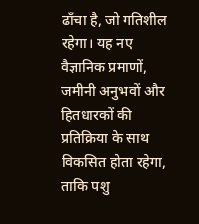ढाँचा है, जो गतिशील रहेगा। यह नए वैज्ञानिक प्रमाणों, जमीनी अनुभवों और हितधारकों की प्रतिक्रिया के साथ विकसित होता रहेगा, ताकि पशु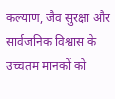कल्याण, जैव सुरक्षा और सार्वजनिक विश्वास के उच्चतम मानकों को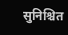सुनिश्चित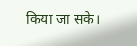किया जा सके।